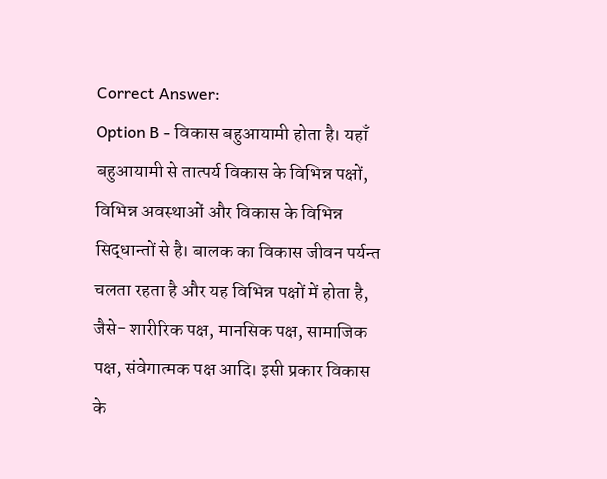Correct Answer:
Option B - विकास बहुआयामी होता है। यहाँ बहुआयामी से तात्पर्य विकास के विभिन्न पक्षों, विभिन्न अवस्थाओं और विकास के विभिन्न सिद्धान्तों से है। बालक का विकास जीवन पर्यन्त चलता रहता है और यह विभिन्न पक्षों में होता है, जैसे- शारीरिक पक्ष, मानसिक पक्ष, सामाजिक पक्ष, संवेगात्मक पक्ष आदि। इसी प्रकार विकास के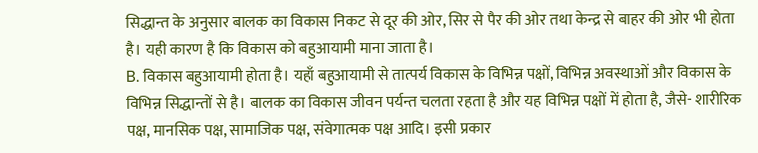सिद्धान्त के अनुसार बालक का विकास निकट से दूर की ओर, सिर से पैर की ओर तथा केन्द्र से बाहर की ओर भी होता है। यही कारण है कि विकास को बहुआयामी माना जाता है।
B. विकास बहुआयामी होता है। यहाँ बहुआयामी से तात्पर्य विकास के विभिन्न पक्षों, विभिन्न अवस्थाओं और विकास के विभिन्न सिद्धान्तों से है। बालक का विकास जीवन पर्यन्त चलता रहता है और यह विभिन्न पक्षों में होता है, जैसे- शारीरिक पक्ष, मानसिक पक्ष, सामाजिक पक्ष, संवेगात्मक पक्ष आदि। इसी प्रकार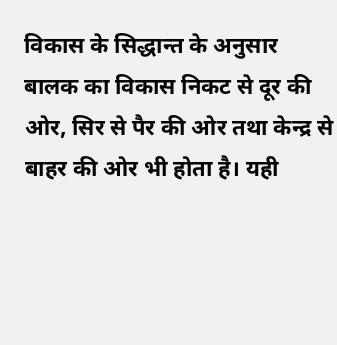विकास के सिद्धान्त के अनुसार बालक का विकास निकट से दूर की ओर, सिर से पैर की ओर तथा केन्द्र से बाहर की ओर भी होता है। यही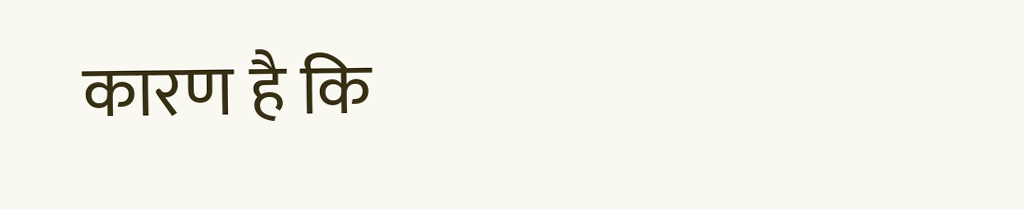कारण है कि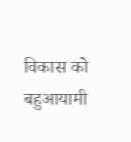विकास को बहुआयामी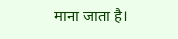माना जाता है।